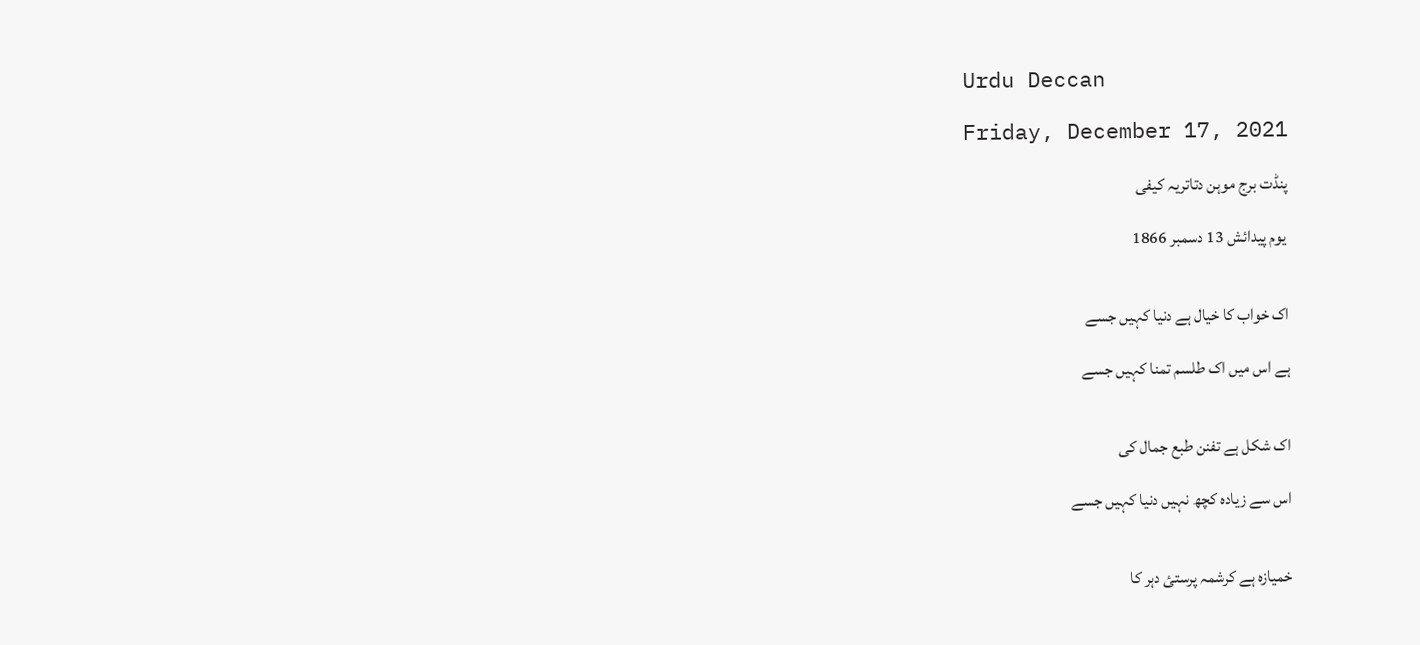Urdu Deccan

Friday, December 17, 2021

پنڈت برج موہن دتاتریہ کیفی

 یوم پیدائش 13 دسمبر 1866


اک خواب کا خیال ہے دنیا کہیں جسے

ہے اس میں اک طلسم تمنا کہیں جسے


اک شکل ہے تفنن طبع جمال کی

اس سے زیادہ کچھ نہیں دنیا کہیں جسے


خمیازہ ہے کرشمہ پرستئ دہر کا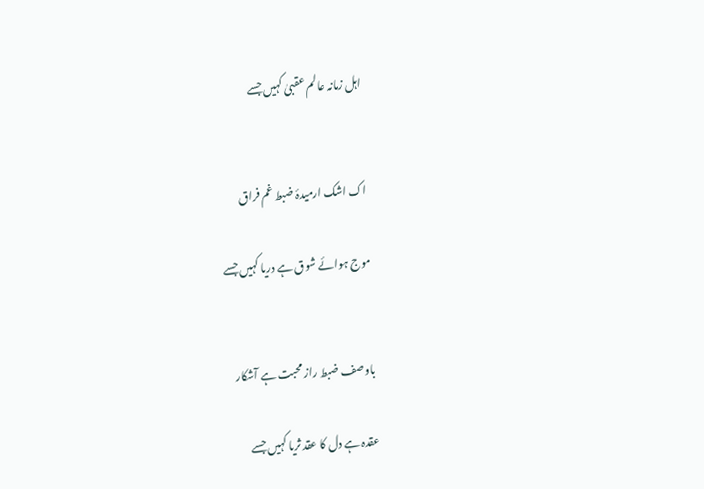اہل زمانہ عالم عقبیٰ کہیں جسے


اک اشک ارمیدۂ ضبط غم فراق

موج ہوائے شوق ہے دریا کہیں جسے


باوصف ضبط راز محبت ہے آشکار

عقدہ ہے دل کا عقد ثریا کہیں جسے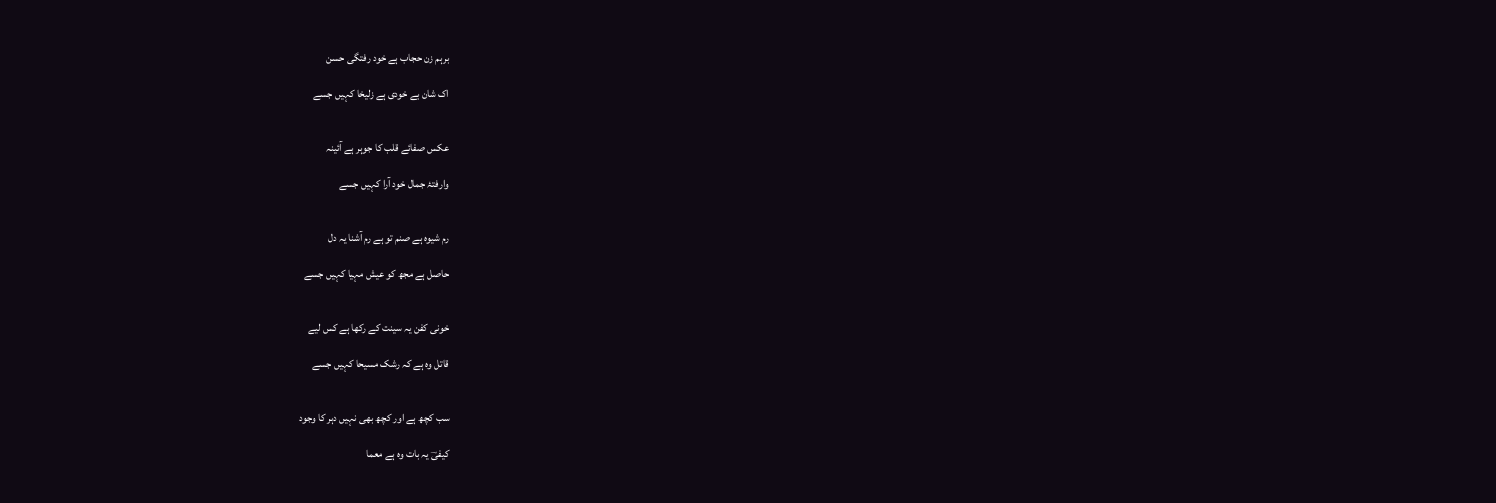برہم زن حجاب ہے خود رفتگی حسن

اک شان بے خودی ہے زلیخا کہیں جسے


عکس صفائے قلب کا جوہر ہے آئینہ

وارفتۂ جمال خود آرا کہیں جسے


رم شیوہ ہے صنم تو ہے رم آشنا یہ دل

حاصل ہے مجھ کو عیش مہیا کہیں جسے


خونی کفن یہ سینت کے رکھا ہے کس لیے

قاتل وہ ہے کہ رشک مسیحا کہیں جسے


سب کچھ ہے اور کچھ بھی نہیں دہر کا وجود

کیفیؔ یہ بات وہ ہے معما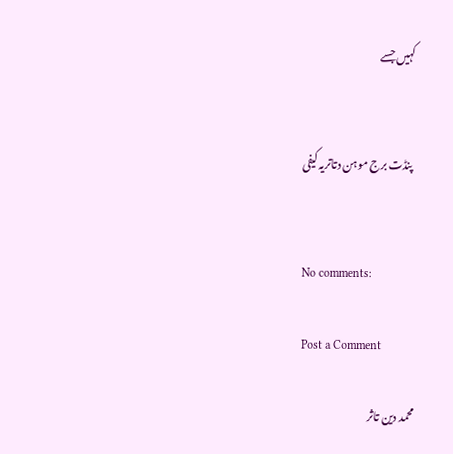کہیں جسے


  پنڈت برج موہن دتاتریہ کیفی


No comments:

Post a Comment

محمد دین تاثر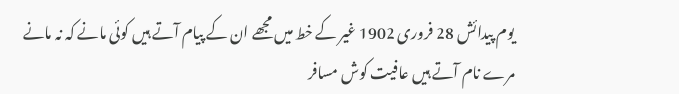یوم پیدائش 28 فروری 1902 غیر کے خط میں مجھے ان کے پیام آتے ہیں کوئی مانے کہ نہ مانے مرے نام آتے ہیں عافیت کوش مسافر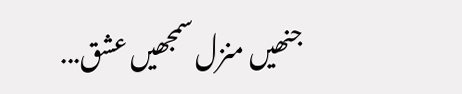جنھیں منزل سمجھیں عشق...